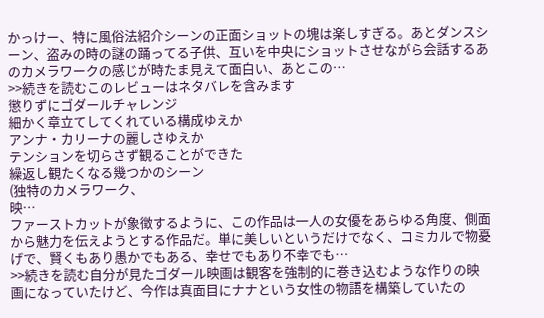かっけー、特に風俗法紹介シーンの正面ショットの塊は楽しすぎる。あとダンスシーン、盗みの時の謎の踊ってる子供、互いを中央にショットさせながら会話するあのカメラワークの感じが時たま見えて面白い、あとこの…
>>続きを読むこのレビューはネタバレを含みます
懲りずにゴダールチャレンジ
細かく章立てしてくれている構成ゆえか
アンナ・カリーナの麗しさゆえか
テンションを切らさず観ることができた
繰返し観たくなる幾つかのシーン
(独特のカメラワーク、
映…
ファーストカットが象徴するように、この作品は一人の女優をあらゆる角度、側面から魅力を伝えようとする作品だ。単に美しいというだけでなく、コミカルで物憂げで、賢くもあり愚かでもある、幸せでもあり不幸でも…
>>続きを読む自分が見たゴダール映画は観客を強制的に巻き込むような作りの映画になっていたけど、今作は真面目にナナという女性の物語を構築していたの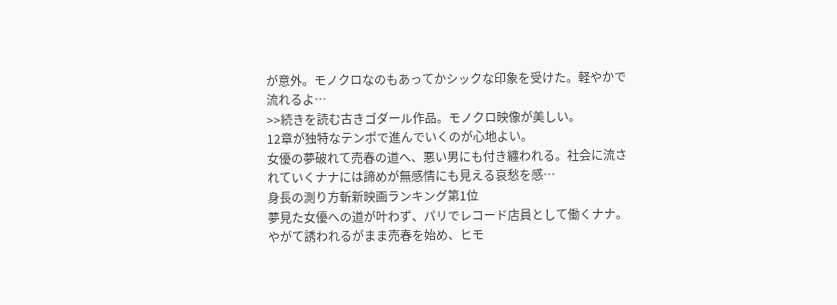が意外。モノクロなのもあってかシックな印象を受けた。軽やかで流れるよ…
>>続きを読む古きゴダール作品。モノクロ映像が美しい。
12章が独特なテンポで進んでいくのが心地よい。
女優の夢破れて売春の道へ、悪い男にも付き纏われる。社会に流されていくナナには諦めが無感情にも見える哀愁を感…
身長の測り方斬新映画ランキング第1位
夢見た女優への道が叶わず、パリでレコード店員として働くナナ。やがて誘われるがまま売春を始め、ヒモ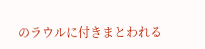のラウルに付きまとわれる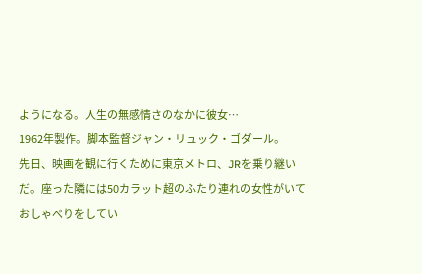ようになる。人生の無感情さのなかに彼女…
1962年製作。脚本監督ジャン・リュック・ゴダール。
先日、映画を観に行くために東京メトロ、JRを乗り継いだ。座った隣には50カラット超のふたり連れの女性がいておしゃべりをしてい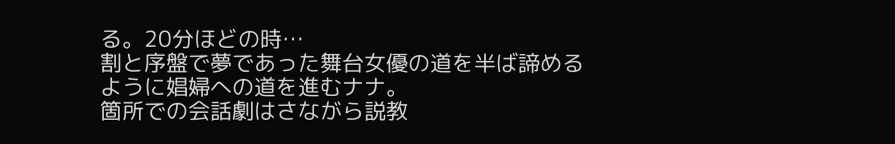る。20分ほどの時…
割と序盤で夢であった舞台女優の道を半ば諦めるように娼婦への道を進むナナ。
箇所での会話劇はさながら説教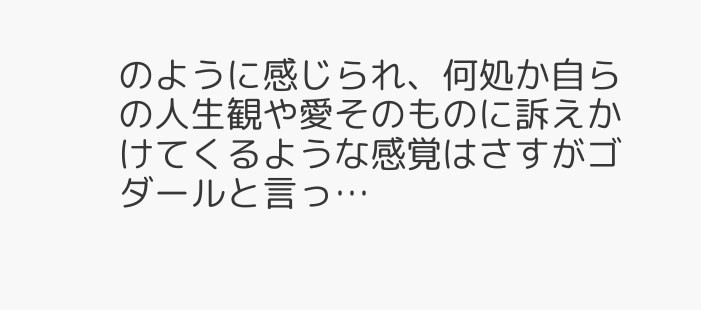のように感じられ、何処か自らの人生観や愛そのものに訴えかけてくるような感覚はさすがゴダールと言っ…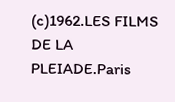(c)1962.LES FILMS DE LA PLEIADE.Paris